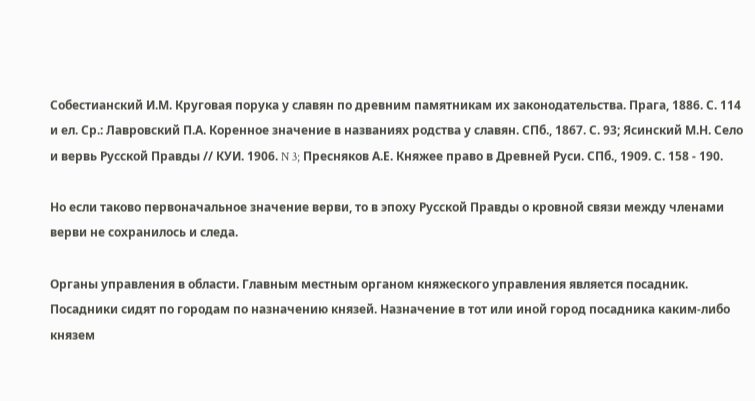Собестианский И.М. Круговая порука у славян по древним памятникам их законодательства. Прага, 1886. С. 114 и ел. Ср.: Лавровский П.А. Коренное значение в названиях родства у славян. СПб., 1867. С. 93; Ясинский М.Н. Село и вервь Русской Правды // КУИ. 1906. N 3; Пресняков А.Е. Княжее право в Древней Руси. СПб., 1909. С. 158 - 190.

Но если таково первоначальное значение верви, то в эпоху Русской Правды о кровной связи между членами верви не сохранилось и следа.

Органы управления в области. Главным местным органом княжеского управления является посадник. Посадники сидят по городам по назначению князей. Назначение в тот или иной город посадника каким-либо князем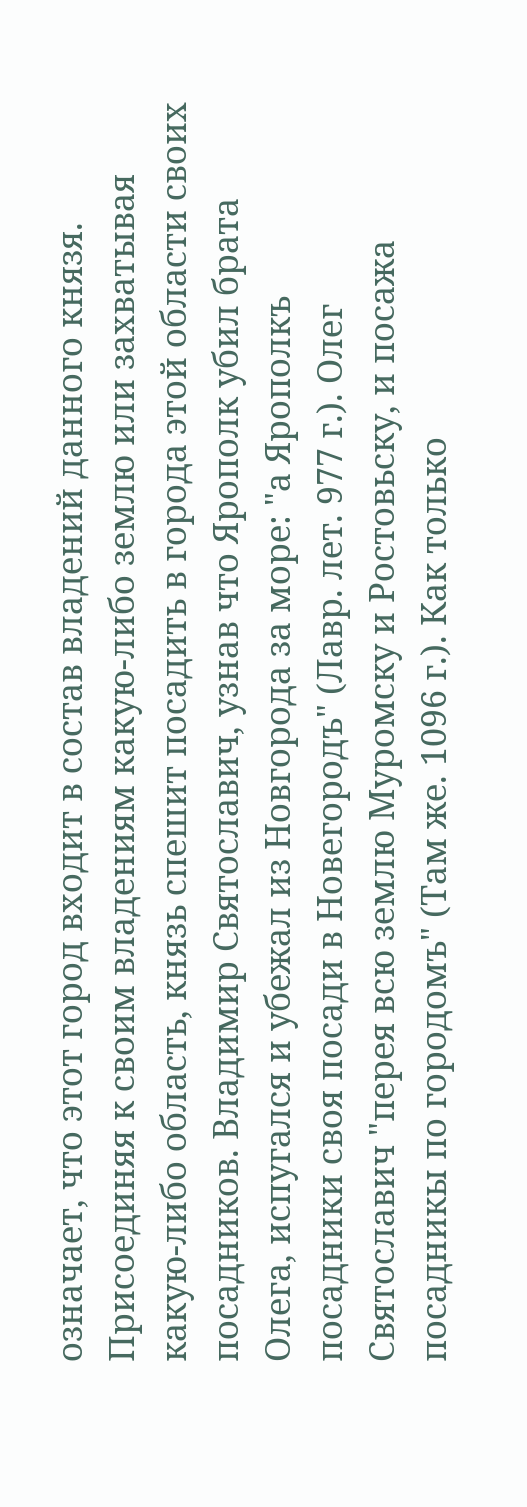означает, что этот город входит в состав владений данного князя. Присоединяя к своим владениям какую-либо землю или захватывая какую-либо область, князь спешит посадить в города этой области своих посадников. Владимир Святославич, узнав что Ярополк убил брата Олега, испугался и убежал из Новгорода за море: "а Ярополкъ посадники своя посади в Новегородъ" (Лавр. лет. 977 г.). Олег Святославич "перея всю землю Муромску и Ростовьску, и посажа посадникы по городомъ" (Там же. 1096 г.). Как только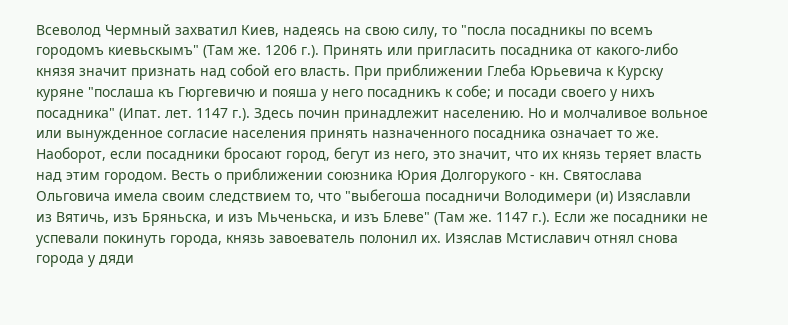Всеволод Чермный захватил Киев, надеясь на свою силу, то "посла посадникы по всемъ городомъ киевьскымъ" (Там же. 1206 г.). Принять или пригласить посадника от какого-либо князя значит признать над собой его власть. При приближении Глеба Юрьевича к Курску куряне "послаша къ Гюргевичю и пояша у него посадникъ к собе; и посади своего у нихъ посадника" (Ипат. лет. 1147 г.). Здесь почин принадлежит населению. Но и молчаливое вольное или вынужденное согласие населения принять назначенного посадника означает то же. Наоборот, если посадники бросают город, бегут из него, это значит, что их князь теряет власть над этим городом. Весть о приближении союзника Юрия Долгорукого - кн. Святослава Ольговича имела своим следствием то, что "выбегоша посадничи Володимери (и) Изяславли из Вятичь, изъ Бряньска, и изъ Мьченьска, и изъ Блеве" (Там же. 1147 г.). Если же посадники не успевали покинуть города, князь завоеватель полонил их. Изяслав Мстиславич отнял снова города у дяди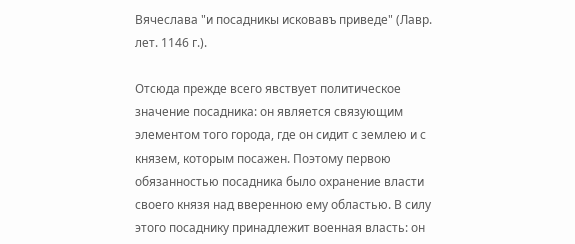Вячеслава "и посадникы исковавъ приведе" (Лавр. лет. 1146 г.).

Отсюда прежде всего явствует политическое значение посадника: он является связующим элементом того города, где он сидит с землею и с князем, которым посажен. Поэтому первою обязанностью посадника было охранение власти своего князя над вверенною ему областью. В силу этого посаднику принадлежит военная власть: он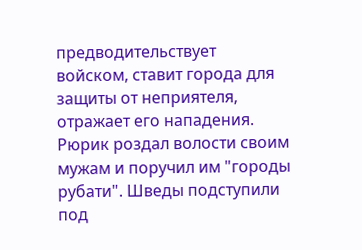предводительствует войском, ставит города для защиты от неприятеля, отражает его нападения. Рюрик роздал волости своим мужам и поручил им "городы рубати". Шведы подступили под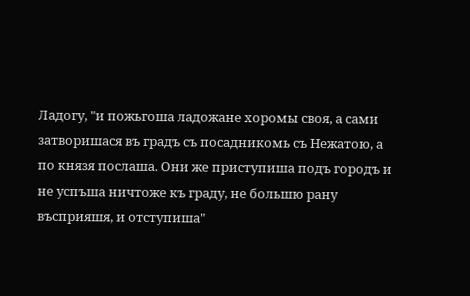Ладогу, "и пожьгоша ладожане хоромы своя, а сами затворишася въ градъ съ посадникомь съ Нежатою, а по князя послаша. Они же приступиша подъ городъ и не успъша ничтоже къ граду, не большю рану въсприяшя, и отступиша"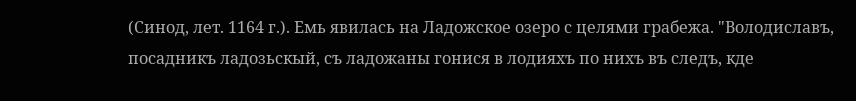(Синод, лет. 1164 г.). Емь явилась на Ладожское озеро с целями грабежа. "Володиславъ, посадникъ ладозьскый, съ ладожаны гонися в лодияхъ по нихъ въ следъ, кде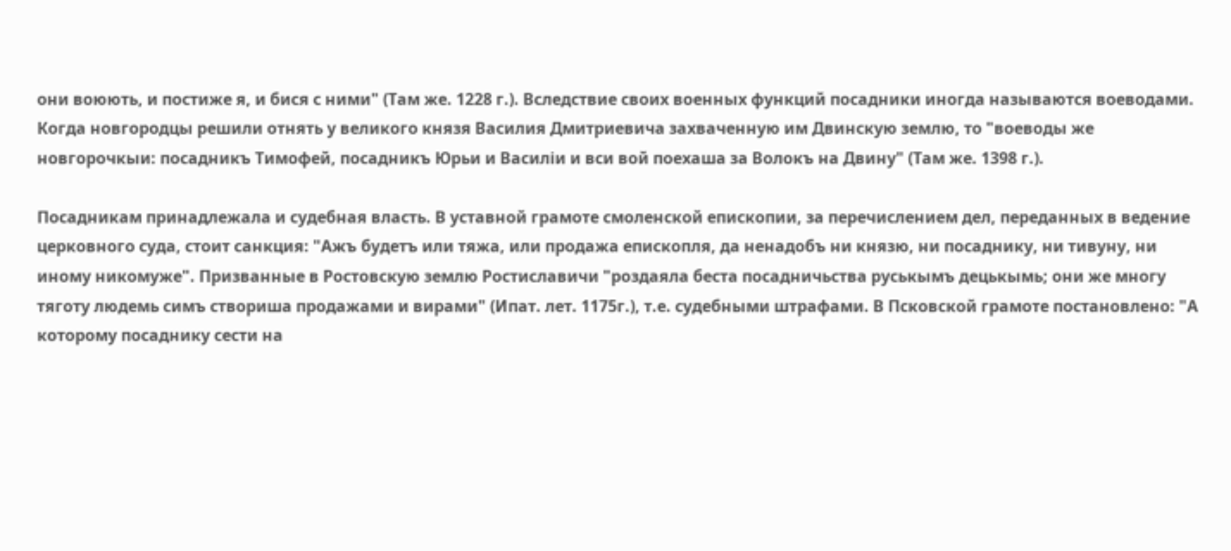они воюють, и постиже я, и бися с ними" (Там же. 1228 г.). Вследствие своих военных функций посадники иногда называются воеводами. Когда новгородцы решили отнять у великого князя Василия Дмитриевича захваченную им Двинскую землю, то "воеводы же новгорочкыи: посадникъ Тимофей, посадникъ Юрьи и Василiи и вси вой поехаша за Волокъ на Двину" (Там же. 1398 г.).

Посадникам принадлежала и судебная власть. В уставной грамоте смоленской епископии, за перечислением дел, переданных в ведение церковного суда, стоит санкция: "Ажъ будетъ или тяжа, или продажа епископля, да ненадобъ ни князю, ни посаднику, ни тивуну, ни иному никомуже". Призванные в Ростовскую землю Ростиславичи "роздаяла беста посадничьства руськымъ децькымь; они же многу тяготу людемь симъ створиша продажами и вирами" (Ипат. лет. 1175г.), т.е. судебными штрафами. В Псковской грамоте постановлено: "А которому посаднику сести на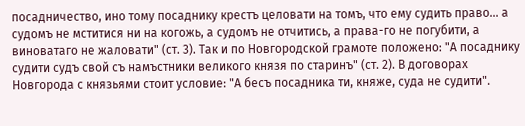посадничество, ино тому посаднику крестъ целовати на томъ, что ему судить право... а судомъ не мститися ни на когожь, а судомъ не отчитись, а права-го не погубити, а виноватаго не жаловати" (ст. 3). Так и по Новгородской грамоте положено: "А посаднику судити судъ свой съ намъстники великого князя по старинъ" (ст. 2). В договорах Новгорода с князьями стоит условие: "А бесъ посадника ти, княже, суда не судити".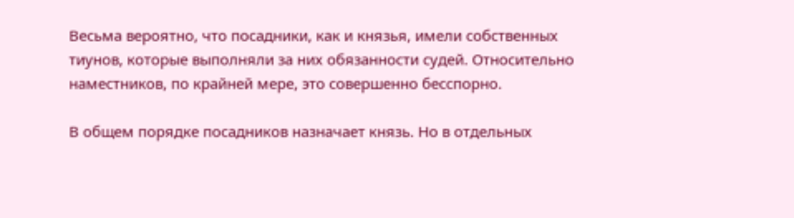Весьма вероятно, что посадники, как и князья, имели собственных тиунов, которые выполняли за них обязанности судей. Относительно наместников, по крайней мере, это совершенно бесспорно.

В общем порядке посадников назначает князь. Но в отдельных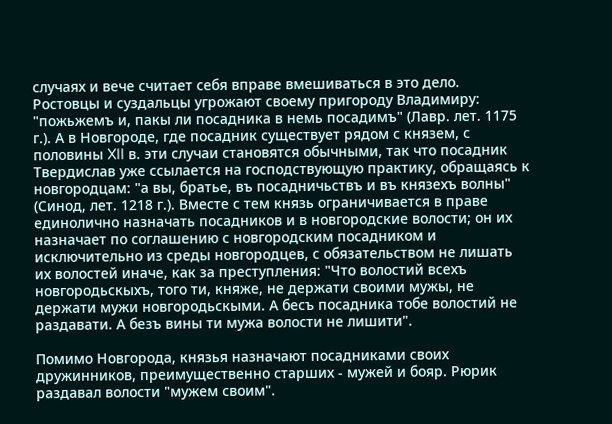случаях и вече считает себя вправе вмешиваться в это дело. Ростовцы и суздальцы угрожают своему пригороду Владимиру: "пожьжемъ и, пакы ли посадника в немь посадимъ" (Лавр. лет. 1175 г.). А в Новгороде, где посадник существует рядом с князем, с половины XII в. эти случаи становятся обычными, так что посадник Твердислав уже ссылается на господствующую практику, обращаясь к новгородцам: "а вы, братье, въ посадничьствъ и въ князехъ волны" (Синод, лет. 1218 г.). Вместе с тем князь ограничивается в праве единолично назначать посадников и в новгородские волости; он их назначает по соглашению с новгородским посадником и исключительно из среды новгородцев, с обязательством не лишать их волостей иначе, как за преступления: "Что волостий всехъ новгородьскыхъ, того ти, княже, не держати своими мужы, не держати мужи новгородьскыми. А бесъ посадника тобе волостий не раздавати. А безъ вины ти мужа волости не лишити".

Помимо Новгорода, князья назначают посадниками своих дружинников, преимущественно старших - мужей и бояр. Рюрик раздавал волости "мужем своим".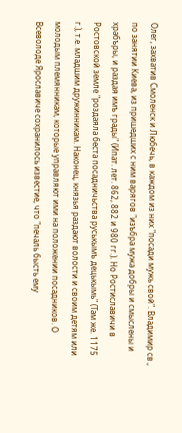Олег, захватив Смоленск и Любечь, в каждом из них "посади мужь свой". Владимир св., по занятии Киева, из пришедших с ним варягов "изъбра мужа добры и смыслены и храбъры, и раздая имъ грады" (Ипат. лет. 862, 882 и 980 гг.). Но Ростиславичи в Ростовской земле "роздаяла беста посадничьства руськымъ децькымь" (Там же. 1175 г.), т.е. младшим дружинникам. Наконец, князья раздают волости и своим детям или молодым племянникам, которые управляют ими на положении посадников. О Всеволоде Ярославиче сохранилось известие, что "печаль бысть ему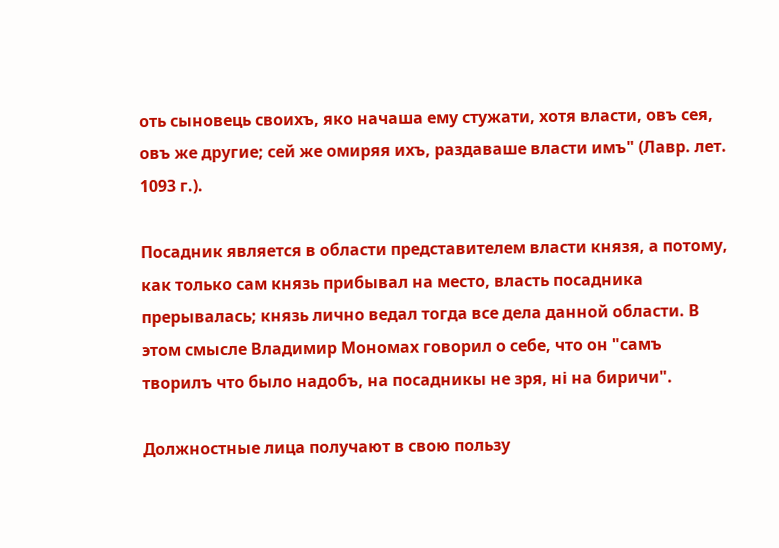оть сыновець своихъ, яко начаша ему стужати, хотя власти, овъ сея, овъ же другие; сей же омиряя ихъ, раздаваше власти имъ" (Лавр. лет. 1093 г.).

Посадник является в области представителем власти князя, а потому, как только сам князь прибывал на место, власть посадника прерывалась; князь лично ведал тогда все дела данной области. В этом смысле Владимир Мономах говорил о себе, что он "самъ творилъ что было надобъ, на посадникы не зря, нi на биричи".

Должностные лица получают в свою пользу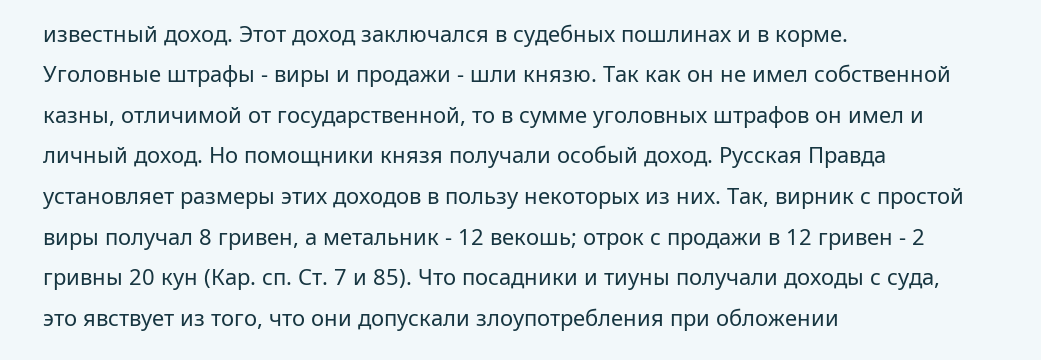известный доход. Этот доход заключался в судебных пошлинах и в корме. Уголовные штрафы - виры и продажи - шли князю. Так как он не имел собственной казны, отличимой от государственной, то в сумме уголовных штрафов он имел и личный доход. Но помощники князя получали особый доход. Русская Правда установляет размеры этих доходов в пользу некоторых из них. Так, вирник с простой виры получал 8 гривен, а метальник - 12 векошь; отрок с продажи в 12 гривен - 2 гривны 20 кун (Кар. сп. Ст. 7 и 85). Что посадники и тиуны получали доходы с суда, это явствует из того, что они допускали злоупотребления при обложении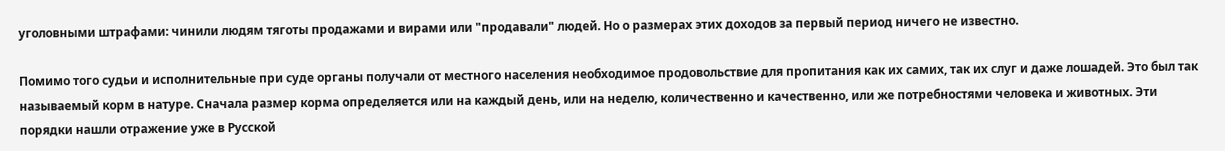уголовными штрафами: чинили людям тяготы продажами и вирами или "продавали" людей. Но о размерах этих доходов за первый период ничего не известно.

Помимо того судьи и исполнительные при суде органы получали от местного населения необходимое продовольствие для пропитания как их самих, так их слуг и даже лошадей. Это был так называемый корм в натуре. Сначала размер корма определяется или на каждый день, или на неделю, количественно и качественно, или же потребностями человека и животных. Эти порядки нашли отражение уже в Русской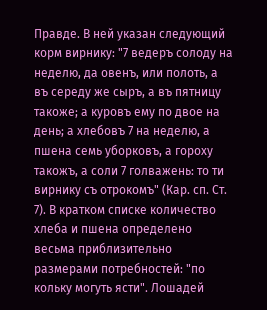Правде. В ней указан следующий корм вирнику: "7 ведеръ солоду на неделю, да овенъ, или полоть, а въ середу же сыръ, а въ пятницу такоже; а куровъ ему по двое на день; а хлебовъ 7 на неделю, а пшена семь уборковъ, а гороху такожъ, а соли 7 голважень: то ти вирнику съ отрокомъ" (Кар. сп. Ст. 7). В кратком списке количество хлеба и пшена определено весьма приблизительно размерами потребностей: "по кольку могуть ясти". Лошадей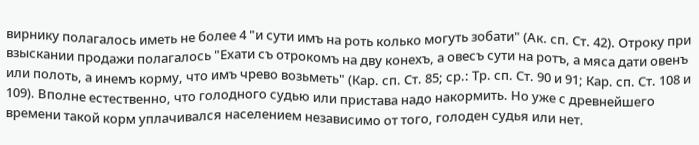вирнику полагалось иметь не более 4 "и сути имъ на роть колько могуть зобати" (Ак. сп. Ст. 42). Отроку при взыскании продажи полагалось "Ехати съ отрокомъ на дву конехъ, а овесъ сути на ротъ, а мяса дати овенъ или полоть, а инемъ корму, что имъ чрево возьметь" (Кар. сп. Ст. 85; ср.: Тр. сп. Ст. 90 и 91; Кар. сп. Ст. 108 и 109). Вполне естественно, что голодного судью или пристава надо накормить. Но уже с древнейшего времени такой корм уплачивался населением независимо от того, голоден судья или нет.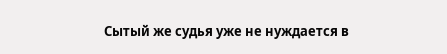Сытый же судья уже не нуждается в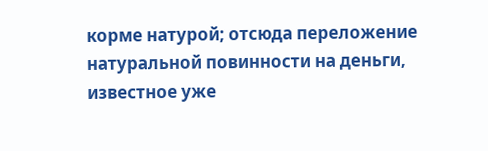корме натурой; отсюда переложение натуральной повинности на деньги, известное уже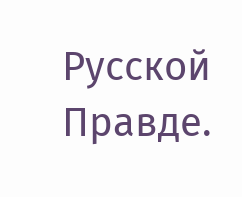Русской Правде.